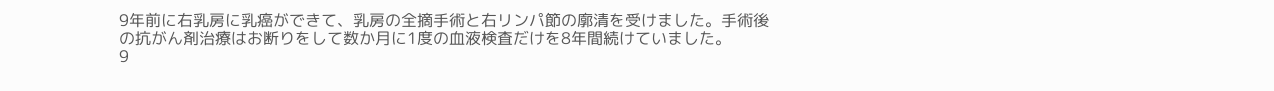9年前に右乳房に乳癌ができて、乳房の全摘手術と右リンパ節の廓清を受けました。手術後の抗がん剤治療はお断りをして数か月に1度の血液検査だけを8年間続けていました。
9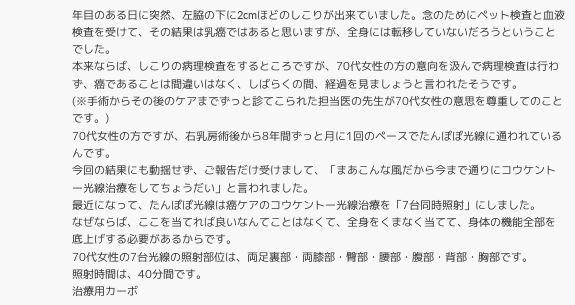年目のある日に突然、左脇の下に2cmほどのしこりが出来ていました。念のためにペット検査と血液検査を受けて、その結果は乳癌ではあると思いますが、全身には転移していないだろうということでした。
本来ならば、しこりの病理検査をするところですが、70代女性の方の意向を汲んで病理検査は行わず、癌であることは間違いはなく、しばらくの間、経過を見ましょうと言われたそうです。
(※手術からその後のケアまでずっと診てこられた担当医の先生が70代女性の意思を尊重してのことです。)
70代女性の方ですが、右乳房術後から8年間ずっと月に1回のペースでたんぽぽ光線に通われているんです。
今回の結果にも動揺せず、ご報告だけ受けまして、「まあこんな風だから今まで通りにコウケントー光線治療をしてちょうだい」と言われました。
最近になって、たんぽぽ光線は癌ケアのコウケントー光線治療を「7台同時照射」にしました。
なぜならば、ここを当てれば良いなんてことはなくて、全身をくまなく当てて、身体の機能全部を底上げする必要があるからです。
70代女性の7台光線の照射部位は、両足裏部・両膝部・臀部・腰部・腹部・背部・胸部です。
照射時間は、40分間です。
治療用カーボ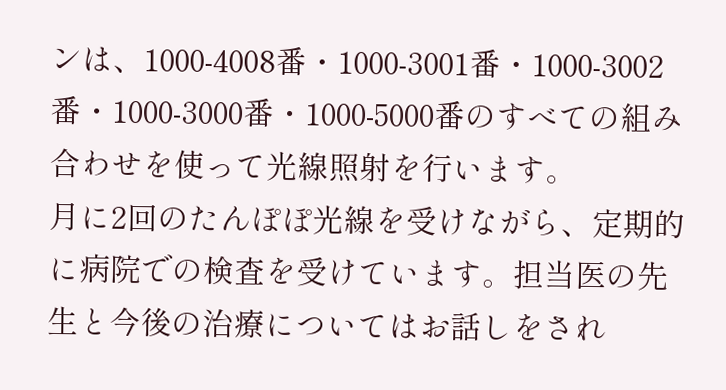ンは、1000-4008番・1000-3001番・1000-3002番・1000-3000番・1000-5000番のすべての組み合わせを使って光線照射を行います。
月に2回のたんぽぽ光線を受けながら、定期的に病院での検査を受けています。担当医の先生と今後の治療についてはお話しをされ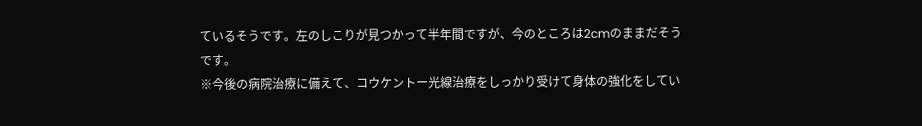ているそうです。左のしこりが見つかって半年間ですが、今のところは2cmのままだそうです。
※今後の病院治療に備えて、コウケントー光線治療をしっかり受けて身体の強化をしてい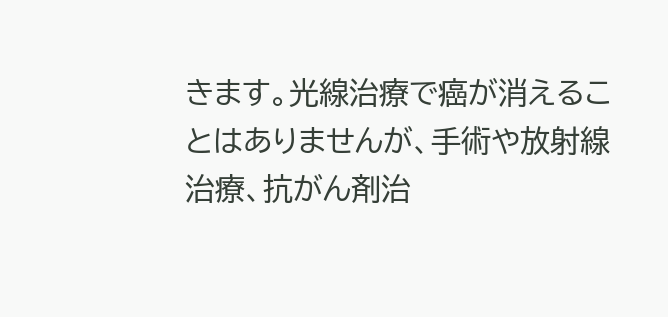きます。光線治療で癌が消えることはありませんが、手術や放射線治療、抗がん剤治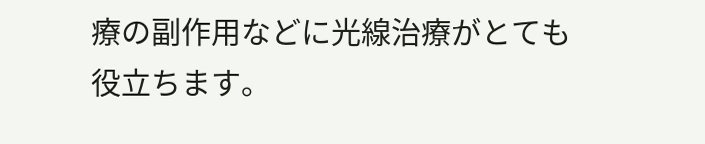療の副作用などに光線治療がとても役立ちます。